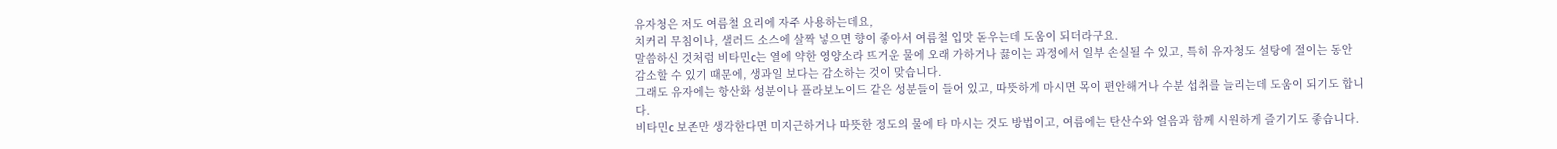유자청은 저도 여름철 요리에 자주 사용하는데요,
치커리 무침이나, 샐러드 소스에 살짝 넣으면 향이 좋아서 여름철 입맛 돋우는데 도움이 되더라구요.
말씀하신 것처럼 비타민c는 열에 약한 영양소라 뜨거운 물에 오래 가하거나 끓이는 과정에서 일부 손실될 수 있고, 특히 유자청도 설탕에 절이는 동안 감소할 수 있기 때문에, 생과일 보다는 감소하는 것이 맞습니다.
그래도 유자에는 항산화 성분이나 플라보노이드 같은 성분들이 들어 있고, 따뜻하게 마시면 목이 편안해거나 수분 섭취를 늘리는데 도움이 되기도 합니다.
비타민c 보존만 생각한다면 미지근하거나 따뜻한 정도의 물에 타 마시는 것도 방법이고, 여름에는 탄산수와 얼음과 함께 시원하게 즐기기도 좋습니다.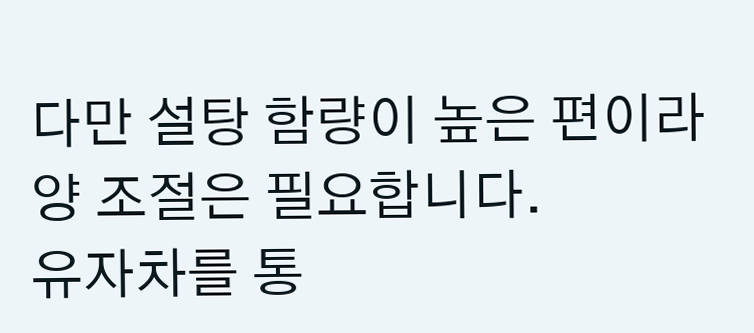다만 설탕 함량이 높은 편이라 양 조절은 필요합니다.
유자차를 통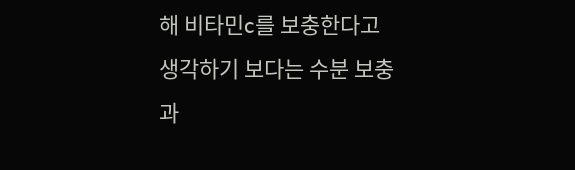해 비타민c를 보충한다고 생각하기 보다는 수분 보충과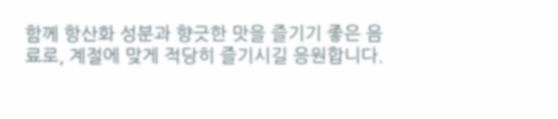함께 항산화 성분과 향긋한 맛을 즐기기 좋은 음료로, 계절에 맞게 적당히 즐기시길 응원합니다.